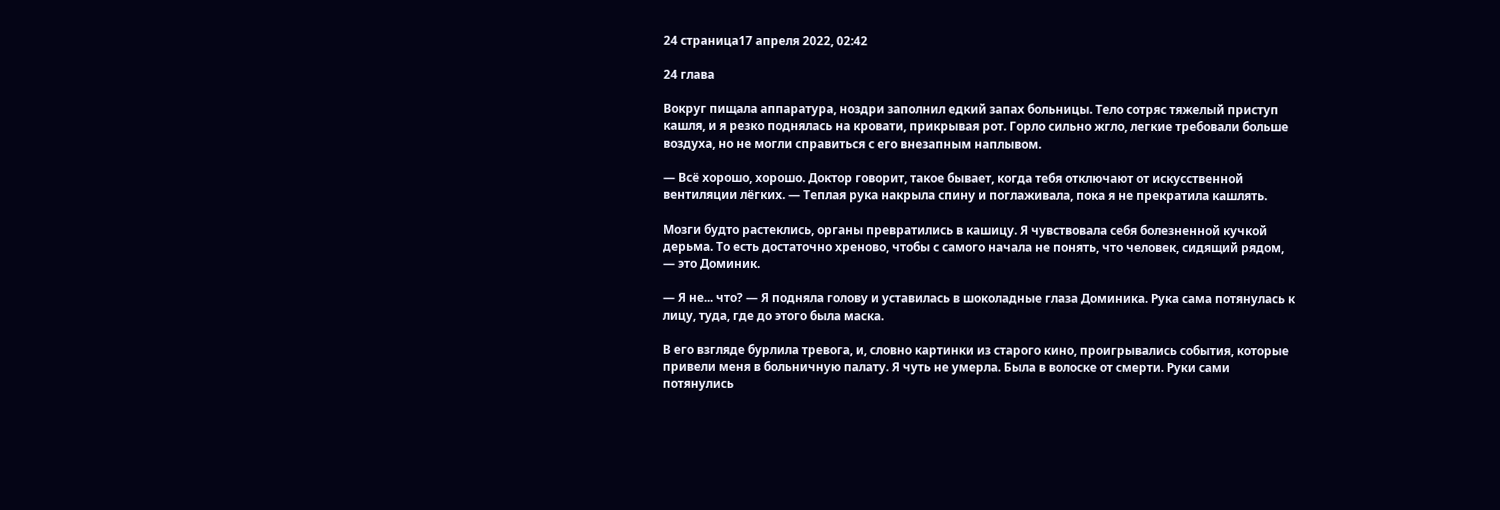24 страница17 апреля 2022, 02:42

24 глава

Вокруг пищала аппаратура, ноздри заполнил едкий запах больницы. Тело сотряс тяжелый приступ кашля, и я резко поднялась на кровати, прикрывая рот. Горло сильно жгло, легкие требовали больше воздуха, но не могли справиться с его внезапным наплывом.

— Всё хорошо, хорошо. Доктор говорит, такое бывает, когда тебя отключают от искусственной вентиляции лёгких. — Теплая рука накрыла спину и поглаживала, пока я не прекратила кашлять.

Мозги будто растеклись, органы превратились в кашицу. Я чувствовала себя болезненной кучкой дерьма. То есть достаточно хреново, чтобы с самого начала не понять, что человек, сидящий рядом, — это Доминик.

— Я не... что? — Я подняла голову и уставилась в шоколадные глаза Доминика. Рука сама потянулась к лицу, туда, где до этого была маска.

В его взгляде бурлила тревога, и, словно картинки из старого кино, проигрывались события, которые привели меня в больничную палату. Я чуть не умерла. Была в волоске от смерти. Руки сами потянулись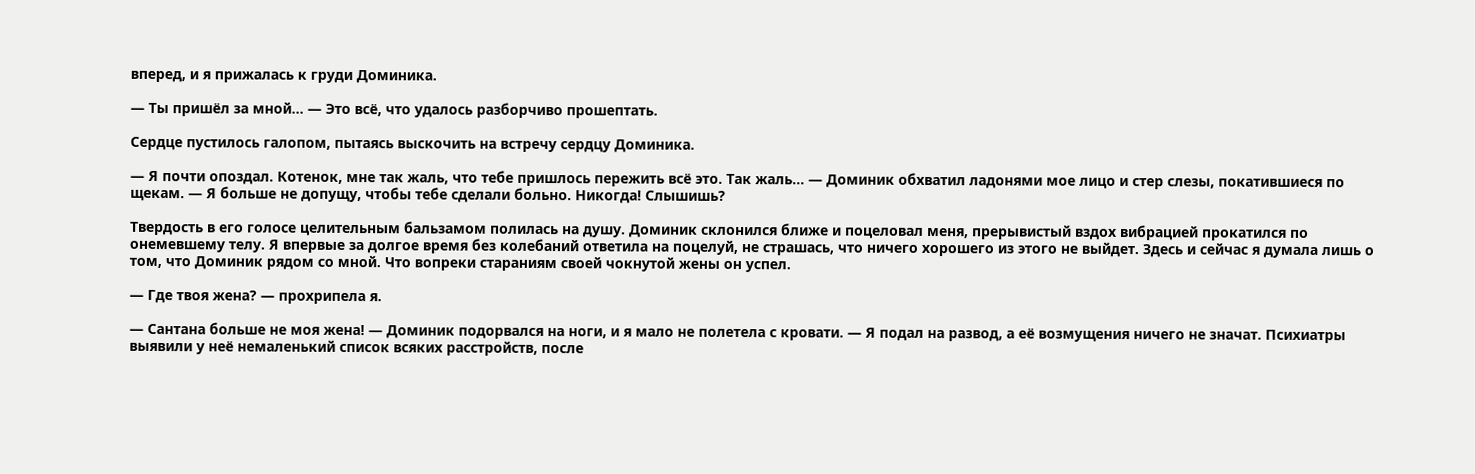вперед, и я прижалась к груди Доминика.

— Ты пришёл за мной... — Это всё, что удалось разборчиво прошептать.

Сердце пустилось галопом, пытаясь выскочить на встречу сердцу Доминика.

— Я почти опоздал. Котенок, мне так жаль, что тебе пришлось пережить всё это. Так жаль... — Доминик обхватил ладонями мое лицо и стер слезы, покатившиеся по щекам. — Я больше не допущу, чтобы тебе сделали больно. Никогда! Слышишь?

Твердость в его голосе целительным бальзамом полилась на душу. Доминик склонился ближе и поцеловал меня, прерывистый вздох вибрацией прокатился по онемевшему телу. Я впервые за долгое время без колебаний ответила на поцелуй, не страшась, что ничего хорошего из этого не выйдет. Здесь и сейчас я думала лишь о том, что Доминик рядом со мной. Что вопреки стараниям своей чокнутой жены он успел.

— Где твоя жена? — прохрипела я.

— Сантана больше не моя жена! — Доминик подорвался на ноги, и я мало не полетела с кровати. — Я подал на развод, а её возмущения ничего не значат. Психиатры выявили у неё немаленький список всяких расстройств, после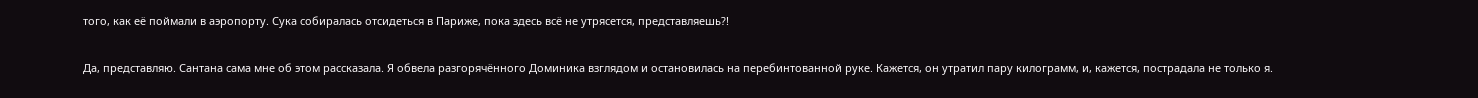того, как её поймали в аэропорту. Сука собиралась отсидеться в Париже, пока здесь всё не утрясется, представляешь?!

Да, представляю. Сантана сама мне об этом рассказала. Я обвела разгорячённого Доминика взглядом и остановилась на перебинтованной руке. Кажется, он утратил пару килограмм, и, кажется, пострадала не только я.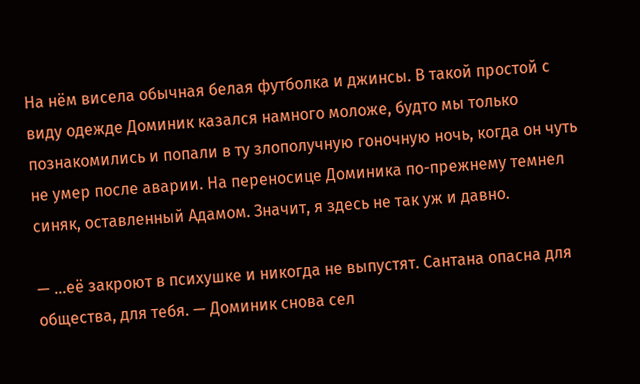На нём висела обычная белая футболка и джинсы. В такой простой с виду одежде Доминик казался намного моложе, будто мы только познакомились и попали в ту злополучную гоночную ночь, когда он чуть не умер после аварии. На переносице Доминика по-прежнему темнел синяк, оставленный Адамом. Значит, я здесь не так уж и давно.

— ...её закроют в психушке и никогда не выпустят. Сантана опасна для общества, для тебя. — Доминик снова сел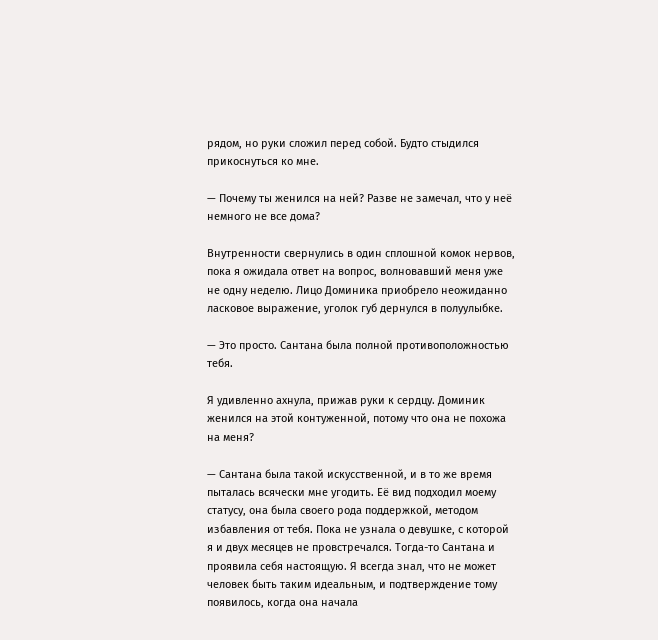рядом, но руки сложил перед собой. Будто стыдился прикоснуться ко мне.

— Почему ты женился на ней? Разве не замечал, что у неё немного не все дома?

Внутренности свернулись в один сплошной комок нервов, пока я ожидала ответ на вопрос, волновавший меня уже не одну неделю. Лицо Доминика приобрело неожиданно ласковое выражение, уголок губ дернулся в полуулыбке.

— Это просто. Сантана была полной противоположностью тебя.

Я удивленно ахнула, прижав руки к сердцу. Доминик женился на этой контуженной, потому что она не похожа на меня?

— Сантана была такой искусственной, и в то же время пыталась всячески мне угодить. Её вид подходил моему статусу, она была своего рода поддержкой, методом избавления от тебя. Пока не узнала о девушке, с которой я и двух месяцев не провстречался. Тогда-то Сантана и проявила себя настоящую. Я всегда знал, что не может человек быть таким идеальным, и подтверждение тому появилось, когда она начала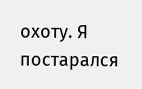охоту. Я постарался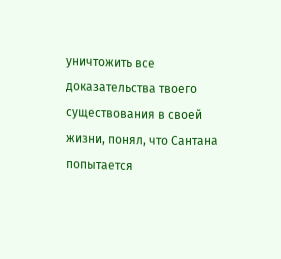уничтожить все доказательства твоего существования в своей жизни, понял, что Сантана попытается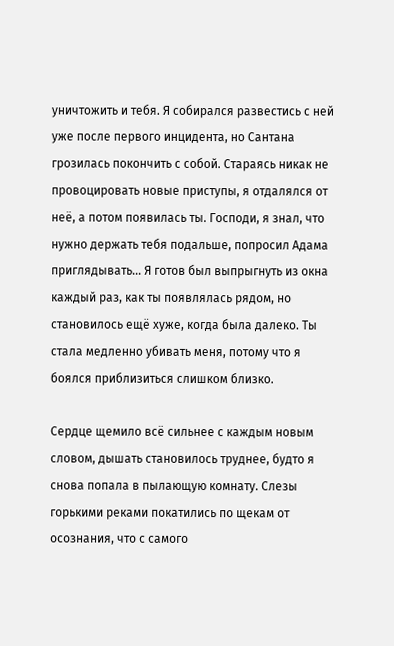уничтожить и тебя. Я собирался развестись с ней уже после первого инцидента, но Сантана грозилась покончить с собой. Стараясь никак не провоцировать новые приступы, я отдалялся от неё, а потом появилась ты. Господи, я знал, что нужно держать тебя подальше, попросил Адама приглядывать... Я готов был выпрыгнуть из окна каждый раз, как ты появлялась рядом, но становилось ещё хуже, когда была далеко. Ты стала медленно убивать меня, потому что я боялся приблизиться слишком близко.

Сердце щемило всё сильнее с каждым новым словом, дышать становилось труднее, будто я снова попала в пылающую комнату. Слезы горькими реками покатились по щекам от осознания, что с самого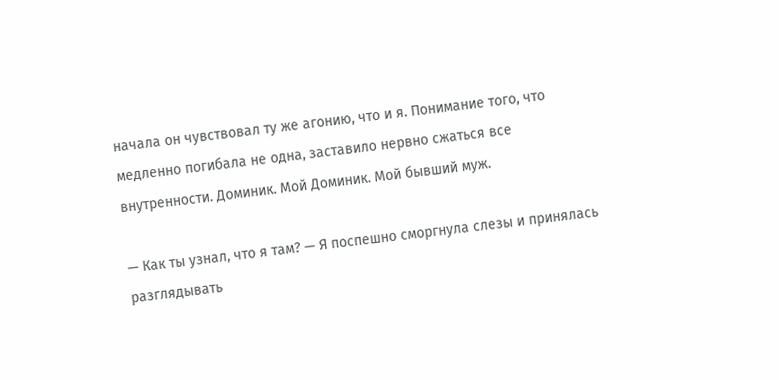начала он чувствовал ту же агонию, что и я. Понимание того, что медленно погибала не одна, заставило нервно сжаться все внутренности. Доминик. Мой Доминик. Мой бывший муж.

— Как ты узнал, что я там? — Я поспешно сморгнула слезы и принялась разглядывать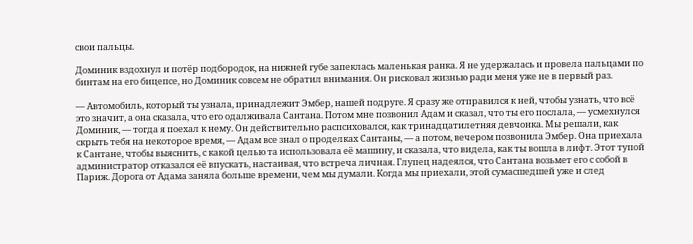свои пальцы.

Доминик вздохнул и потёр подбородок, на нижней губе запеклась маленькая ранка. Я не удержалась и провела пальцами по бинтам на его бицепсе, но Доминик совсем не обратил внимания. Он рисковал жизнью ради меня уже не в первый раз.

— Автомобиль, который ты узнала, принадлежит Эмбер, нашей подруге. Я сразу же отправился к ней, чтобы узнать, что всё это значит, а она сказала, что его одалживала Сантана. Потом мне позвонил Адам и сказал, что ты его послала, — усмехнулся Доминик, — тогда я поехал к нему. Он действительно распсиховался, как тринадцатилетняя девчонка. Мы решали, как скрыть тебя на некоторое время, — Адам все знал о проделках Сантаны, — а потом, вечером позвонила Эмбер. Она приехала к Сантане, чтобы выяснить, с какой целью та использовала её машину, и сказала, что видела, как ты вошла в лифт. Этот тупой администратор отказался её впускать, настаивая, что встреча личная. Глупец надеялся, что Сантана возьмет его с собой в Париж. Дорога от Адама заняла больше времени, чем мы думали. Когда мы приехали, этой сумасшедшей уже и след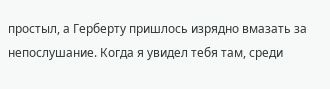простыл, а Герберту пришлось изрядно вмазать за непослушание. Когда я увидел тебя там, среди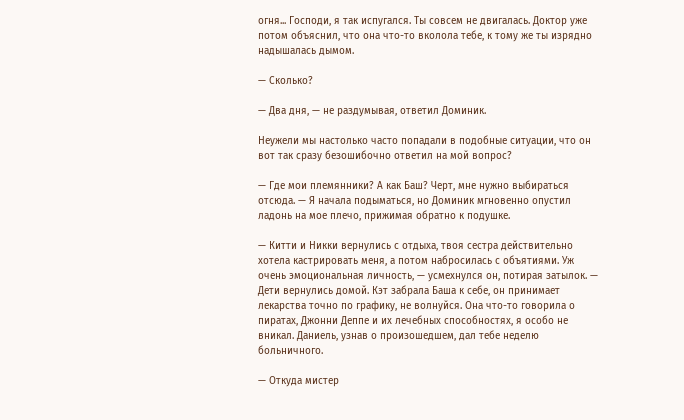огня... Господи, я так испугался. Ты совсем не двигалась. Доктор уже потом объяснил, что она что-то вколола тебе, к тому же ты изрядно надышалась дымом.

— Сколько?

— Два дня, — не раздумывая, ответил Доминик.

Неужели мы настолько часто попадали в подобные ситуации, что он вот так сразу безошибочно ответил на мой вопрос?

— Где мои племянники? А как Баш? Черт, мне нужно выбираться отсюда. — Я начала подыматься, но Доминик мгновенно опустил ладонь на мое плечо, прижимая обратно к подушке.

— Китти и Никки вернулись с отдыха, твоя сестра действительно хотела кастрировать меня, а потом набросилась с объятиями. Уж очень эмоциональная личность, — усмехнулся он, потирая затылок. — Дети вернулись домой. Кэт забрала Баша к себе, он принимает лекарства точно по графику, не волнуйся. Она что-то говорила о пиратах, Джонни Деппе и их лечебных способностях, я особо не вникал. Даниель, узнав о произошедшем, дал тебе неделю больничного.

— Откуда мистер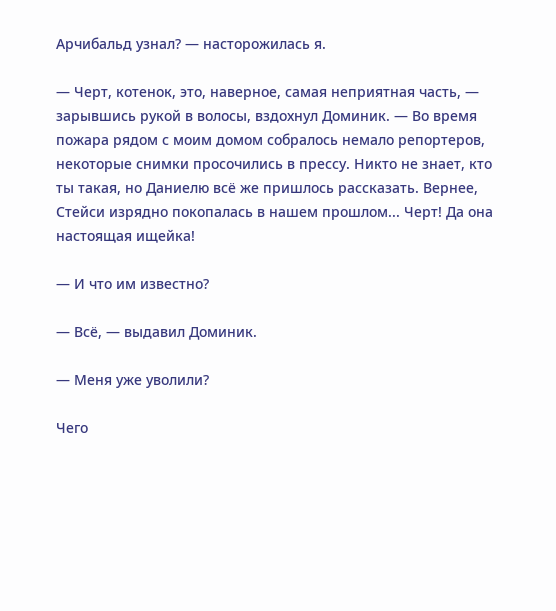Арчибальд узнал? — насторожилась я.

— Черт, котенок, это, наверное, самая неприятная часть, — зарывшись рукой в волосы, вздохнул Доминик. — Во время пожара рядом с моим домом собралось немало репортеров, некоторые снимки просочились в прессу. Никто не знает, кто ты такая, но Даниелю всё же пришлось рассказать. Вернее, Стейси изрядно покопалась в нашем прошлом... Черт! Да она настоящая ищейка!

— И что им известно?

— Всё, — выдавил Доминик.

— Меня уже уволили?

Чего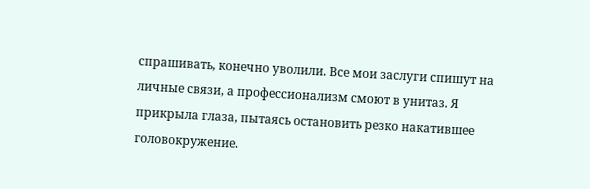спрашивать, конечно уволили. Все мои заслуги спишут на личные связи, а профессионализм смоют в унитаз. Я прикрыла глаза, пытаясь остановить резко накатившее головокружение.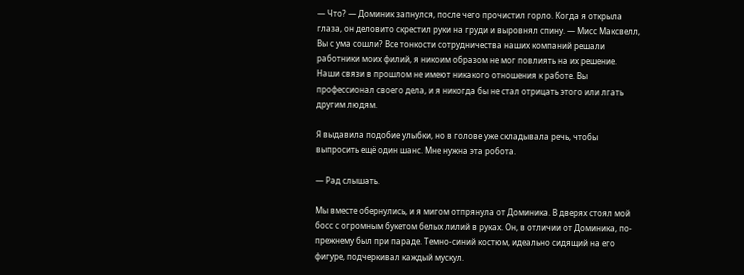— Что? — Доминик запнулся, после чего прочистил горло. Когда я открыла глаза, он деловито скрестил руки на груди и выровнял спину. — Мисс Максвелл, Вы с ума сошли? Все тонкости сотрудничества наших компаний решали работники моих филий, я никоим образом не мог повлиять на их решение. Наши связи в прошлом не имеют никакого отношения к работе. Вы профессионал своего дела, и я никогда бы не стал отрицать этого или лгать другим людям.

Я выдавила подобие улыбки, но в голове уже складывала речь, чтобы выпросить ещё один шанс. Мне нужна эта робота.

— Рад слышать.

Мы вместе обернулись, и я мигом отпрянула от Доминика. В дверях стоял мой босс с огромным букетом белых лилий в руках. Он, в отличии от Доминика, по-прежнему был при параде. Темно-синий костюм, идеально сидящий на его фигуре, подчеркивал каждый мускул.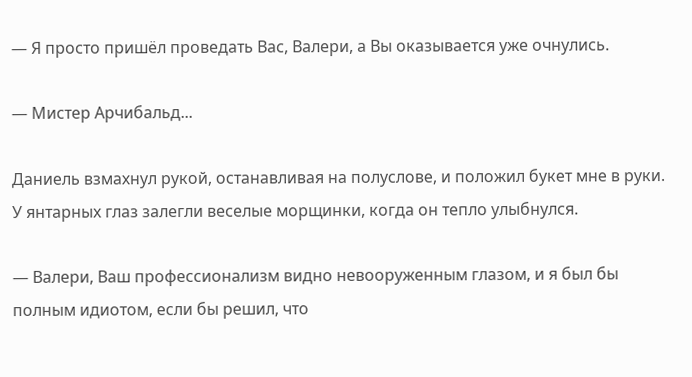— Я просто пришёл проведать Вас, Валери, а Вы оказывается уже очнулись.

— Мистер Арчибальд...

Даниель взмахнул рукой, останавливая на полуслове, и положил букет мне в руки. У янтарных глаз залегли веселые морщинки, когда он тепло улыбнулся.

— Валери, Ваш профессионализм видно невооруженным глазом, и я был бы полным идиотом, если бы решил, что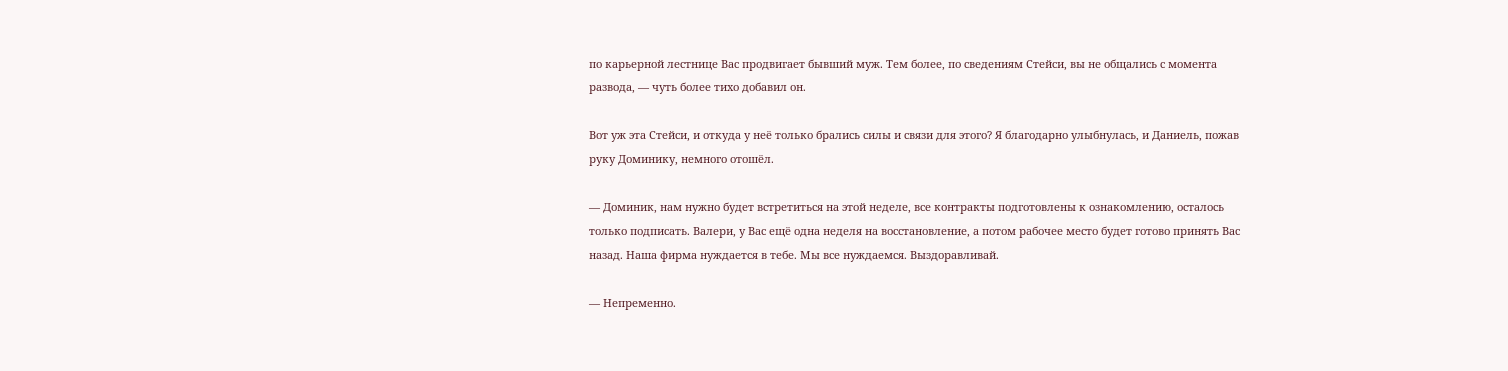по карьерной лестнице Вас продвигает бывший муж. Тем более, по сведениям Стейси, вы не общались с момента развода, — чуть более тихо добавил он.

Вот уж эта Стейси, и откуда у неё только брались силы и связи для этого? Я благодарно улыбнулась, и Даниель, пожав руку Доминику, немного отошёл.

— Доминик, нам нужно будет встретиться на этой неделе, все контракты подготовлены к ознакомлению, осталось только подписать. Валери, у Вас ещё одна неделя на восстановление, а потом рабочее место будет готово принять Вас назад. Наша фирма нуждается в тебе. Мы все нуждаемся. Выздоравливай.

— Непременно.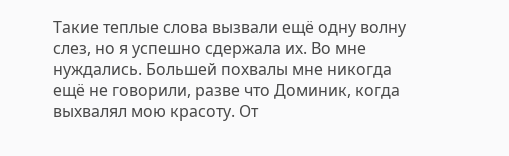Такие теплые слова вызвали ещё одну волну слез, но я успешно сдержала их. Во мне нуждались. Большей похвалы мне никогда ещё не говорили, разве что Доминик, когда выхвалял мою красоту. От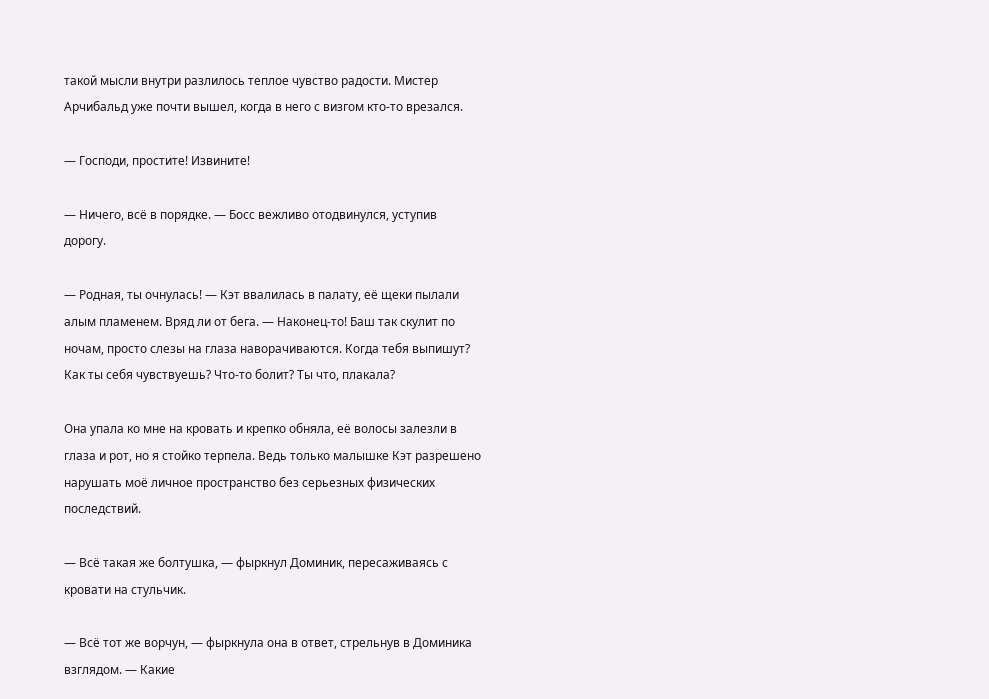такой мысли внутри разлилось теплое чувство радости. Мистер Арчибальд уже почти вышел, когда в него с визгом кто-то врезался.

— Господи, простите! Извините!

— Ничего, всё в порядке. — Босс вежливо отодвинулся, уступив дорогу.

— Родная, ты очнулась! — Кэт ввалилась в палату, её щеки пылали алым пламенем. Вряд ли от бега. — Наконец-то! Баш так скулит по ночам, просто слезы на глаза наворачиваются. Когда тебя выпишут? Как ты себя чувствуешь? Что-то болит? Ты что, плакала?

Она упала ко мне на кровать и крепко обняла, её волосы залезли в глаза и рот, но я стойко терпела. Ведь только малышке Кэт разрешено нарушать моё личное пространство без серьезных физических последствий.

— Всё такая же болтушка, — фыркнул Доминик, пересаживаясь с кровати на стульчик.

— Всё тот же ворчун, — фыркнула она в ответ, стрельнув в Доминика взглядом. — Какие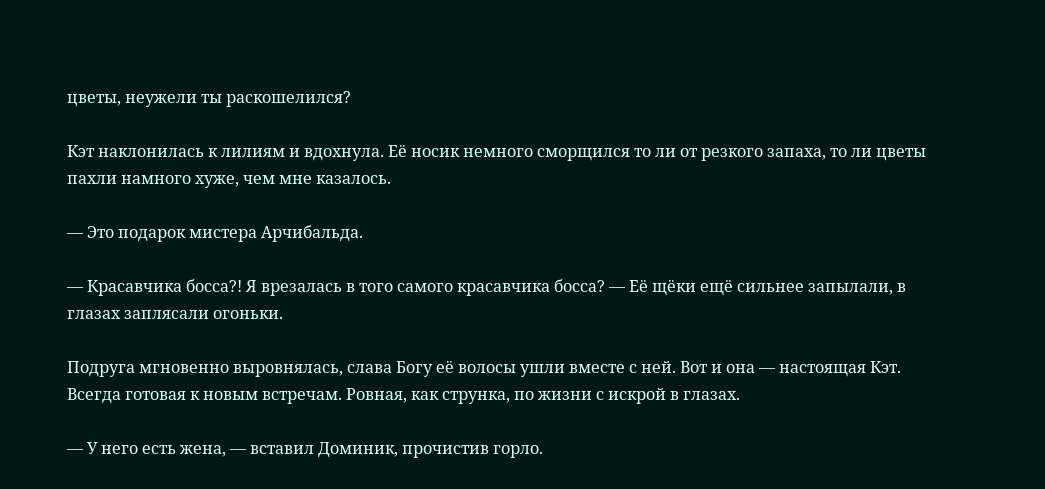цветы, неужели ты раскошелился?

Кэт наклонилась к лилиям и вдохнула. Её носик немного сморщился то ли от резкого запаха, то ли цветы пахли намного хуже, чем мне казалось.

— Это подарок мистера Арчибальда.

— Красавчика босса?! Я врезалась в того самого красавчика босса? — Её щёки ещё сильнее запылали, в глазах заплясали огоньки.

Подруга мгновенно выровнялась, слава Богу её волосы ушли вместе с ней. Вот и она — настоящая Кэт. Всегда готовая к новым встречам. Ровная, как струнка, по жизни с искрой в глазах.

— У него есть жена, — вставил Доминик, прочистив горло.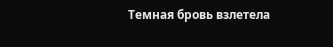Темная бровь взлетела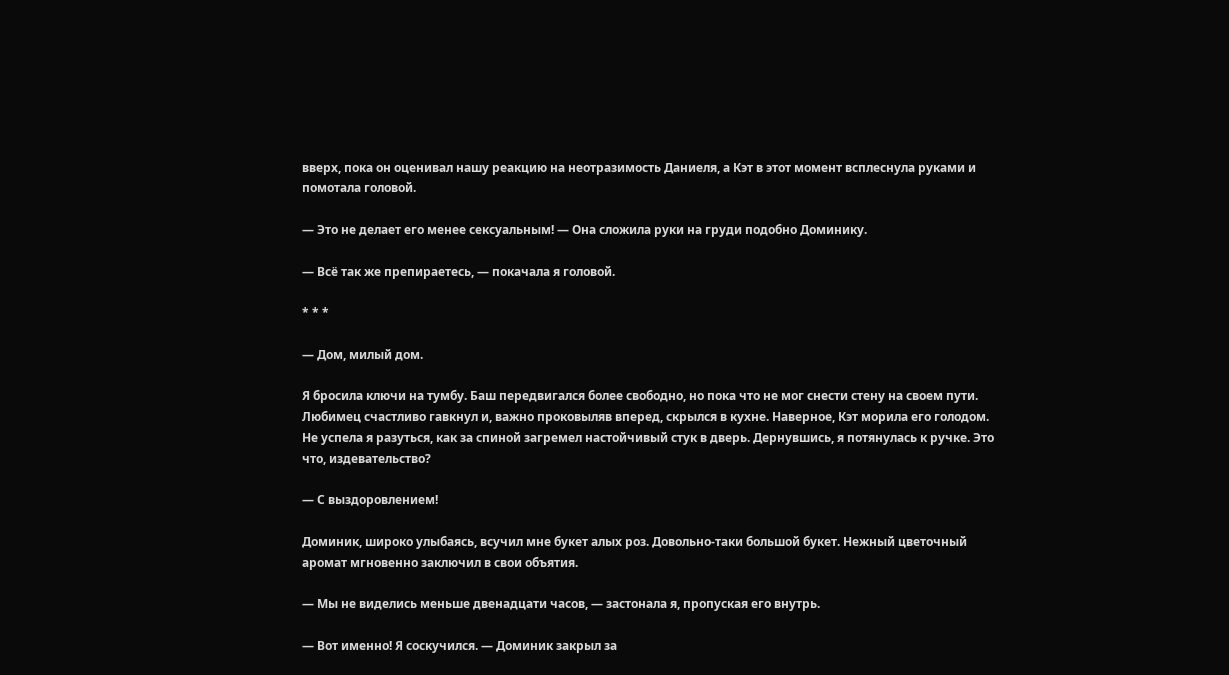вверх, пока он оценивал нашу реакцию на неотразимость Даниеля, а Кэт в этот момент всплеснула руками и помотала головой.

— Это не делает его менее сексуальным! — Она сложила руки на груди подобно Доминику.

— Всё так же препираетесь, — покачала я головой.

* * *

— Дом, милый дом.

Я бросила ключи на тумбу. Баш передвигался более свободно, но пока что не мог снести стену на своем пути. Любимец счастливо гавкнул и, важно проковыляв вперед, скрылся в кухне. Наверное, Кэт морила его голодом. Не успела я разуться, как за спиной загремел настойчивый стук в дверь. Дернувшись, я потянулась к ручке. Это что, издевательство?

— С выздоровлением!

Доминик, широко улыбаясь, всучил мне букет алых роз. Довольно-таки большой букет. Нежный цветочный аромат мгновенно заключил в свои объятия.

— Мы не виделись меньше двенадцати часов, — застонала я, пропуская его внутрь.

— Вот именно! Я соскучился. — Доминик закрыл за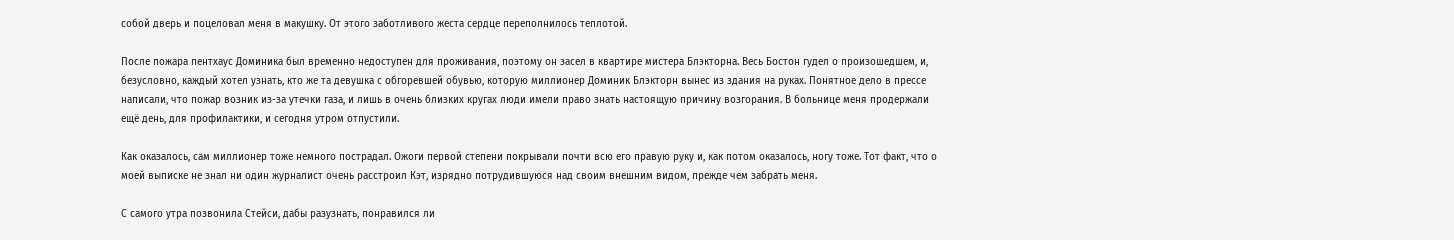собой дверь и поцеловал меня в макушку. От этого заботливого жеста сердце переполнилось теплотой.

После пожара пентхаус Доминика был временно недоступен для проживания, поэтому он засел в квартире мистера Блэкторна. Весь Бостон гудел о произошедшем, и, безусловно, каждый хотел узнать, кто же та девушка с обгоревшей обувью, которую миллионер Доминик Блэкторн вынес из здания на руках. Понятное дело в прессе написали, что пожар возник из-за утечки газа, и лишь в очень близких кругах люди имели право знать настоящую причину возгорания. В больнице меня продержали ещё день, для профилактики, и сегодня утром отпустили.

Как оказалось, сам миллионер тоже немного пострадал. Ожоги первой степени покрывали почти всю его правую руку и, как потом оказалось, ногу тоже. Тот факт, что о моей выписке не знал ни один журналист очень расстроил Кэт, изрядно потрудившуюся над своим внешним видом, прежде чем забрать меня.

С самого утра позвонила Стейси, дабы разузнать, понравился ли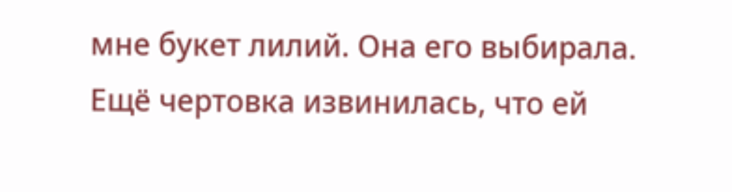мне букет лилий. Она его выбирала. Ещё чертовка извинилась, что ей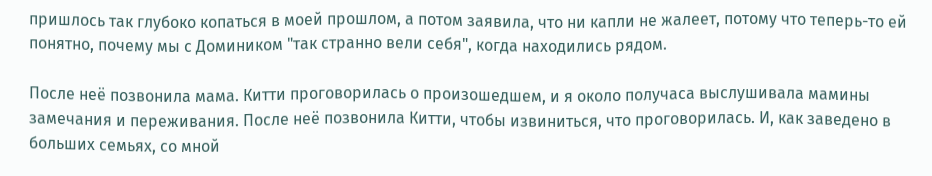пришлось так глубоко копаться в моей прошлом, а потом заявила, что ни капли не жалеет, потому что теперь-то ей понятно, почему мы с Домиником "так странно вели себя", когда находились рядом.

После неё позвонила мама. Китти проговорилась о произошедшем, и я около получаса выслушивала мамины замечания и переживания. После неё позвонила Китти, чтобы извиниться, что проговорилась. И, как заведено в больших семьях, со мной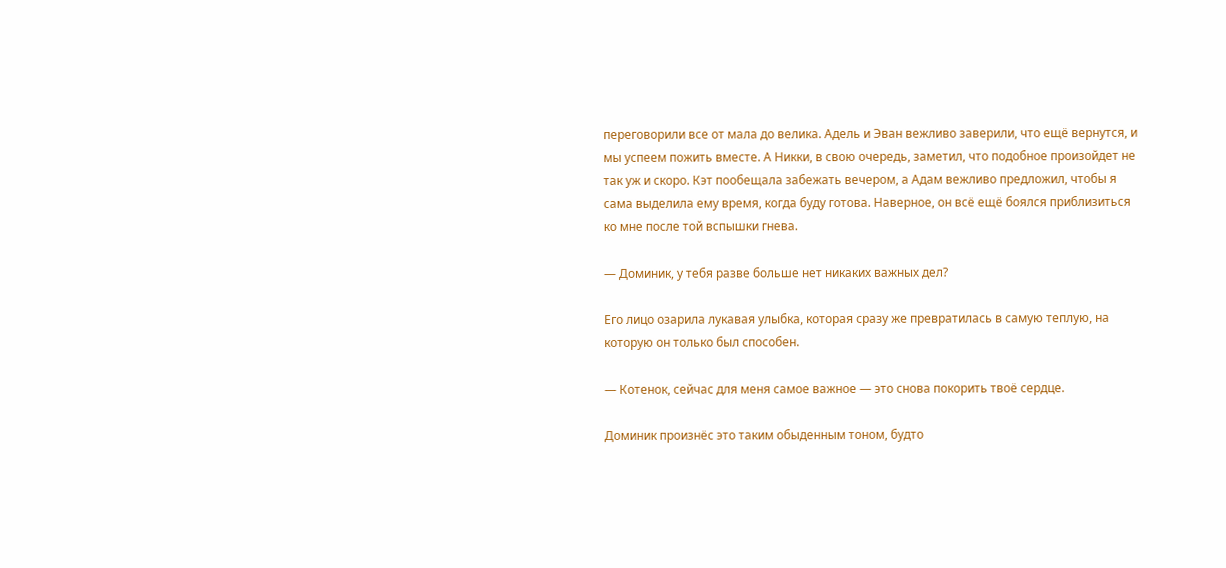переговорили все от мала до велика. Адель и Эван вежливо заверили, что ещё вернутся, и мы успеем пожить вместе. А Никки, в свою очередь, заметил, что подобное произойдет не так уж и скоро. Кэт пообещала забежать вечером, а Адам вежливо предложил, чтобы я сама выделила ему время, когда буду готова. Наверное, он всё ещё боялся приблизиться ко мне после той вспышки гнева.

— Доминик, у тебя разве больше нет никаких важных дел?

Его лицо озарила лукавая улыбка, которая сразу же превратилась в самую теплую, на которую он только был способен.

— Котенок, сейчас для меня самое важное — это снова покорить твоё сердце.

Доминик произнёс это таким обыденным тоном, будто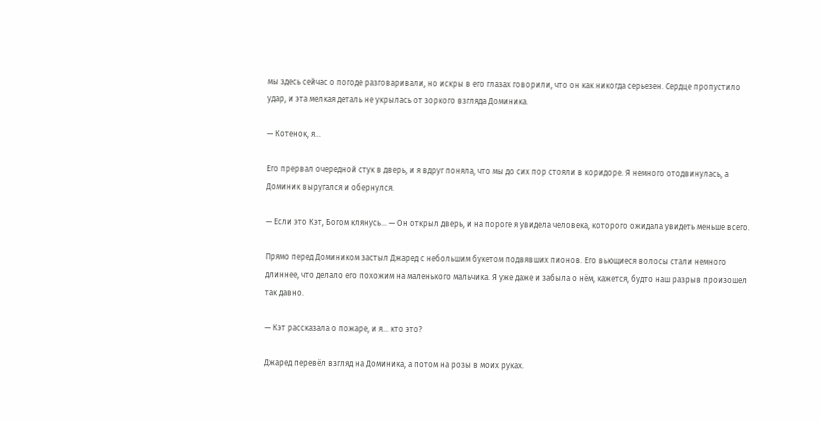мы здесь сейчас о погоде разговаривали, но искры в его глазах говорили, что он как никогда серьезен. Сердце пропустило удар, и эта мелкая деталь не укрылась от зоркого взгляда Доминика.

— Котенок, я...

Его прервал очередной стук в дверь, и я вдруг поняла, что мы до сих пор стояли в коридоре. Я немного отодвинулась, а Доминик выругался и обернулся.

— Если это Кэт, Богом клянусь... — Он открыл дверь, и на пороге я увидела человека, которого ожидала увидеть меньше всего.

Прямо перед Домиником застыл Джаред с небольшим букетом подвявших пионов. Его вьющиеся волосы стали немного длиннее, что делало его похожим на маленького мальчика. Я уже даже и забыла о нём, кажется, будто наш разрыв произошел так давно.

— Кэт рассказала о пожаре, и я... кто это?

Джаред перевёл взгляд на Доминика, а потом на розы в моих руках.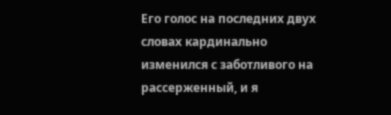Его голос на последних двух словах кардинально изменился с заботливого на рассерженный, и я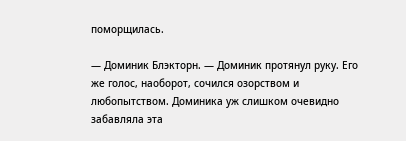поморщилась.

— Доминик Блэкторн. — Доминик протянул руку. Его же голос, наоборот, сочился озорством и любопытством. Доминика уж слишком очевидно забавляла эта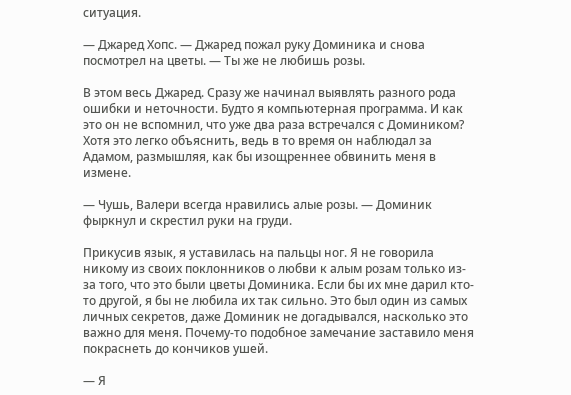ситуация.

— Джаред Хопс. — Джаред пожал руку Доминика и снова посмотрел на цветы. — Ты же не любишь розы.

В этом весь Джаред. Сразу же начинал выявлять разного рода ошибки и неточности. Будто я компьютерная программа. И как это он не вспомнил, что уже два раза встречался с Домиником? Хотя это легко объяснить, ведь в то время он наблюдал за Адамом, размышляя, как бы изощреннее обвинить меня в измене.

— Чушь, Валери всегда нравились алые розы. — Доминик фыркнул и скрестил руки на груди.

Прикусив язык, я уставилась на пальцы ног. Я не говорила никому из своих поклонников о любви к алым розам только из-за того, что это были цветы Доминика. Если бы их мне дарил кто-то другой, я бы не любила их так сильно. Это был один из самых личных секретов, даже Доминик не догадывался, насколько это важно для меня. Почему-то подобное замечание заставило меня покраснеть до кончиков ушей.

— Я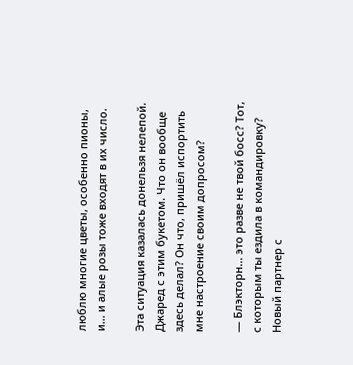люблю многие цветы, особенно пионы, и... и алые розы тоже входят в их число.

Эта ситуация казалась донельзя нелепой. Джаред с этим букетом. Что он вообще здесь делал? Он что, пришёл испортить мне настроение своим допросом?

— Блэкторн... это разве не твой босс? Тот, с которым ты ездила в командировку? Новый партнер с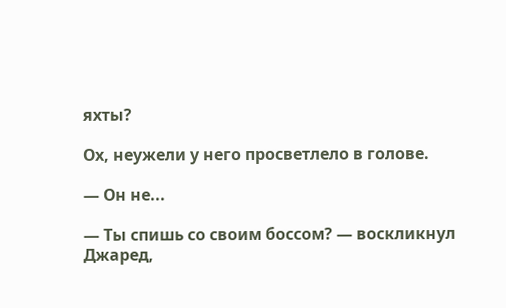яхты?

Ох, неужели у него просветлело в голове.

— Он не...

— Ты спишь со своим боссом? — воскликнул Джаред,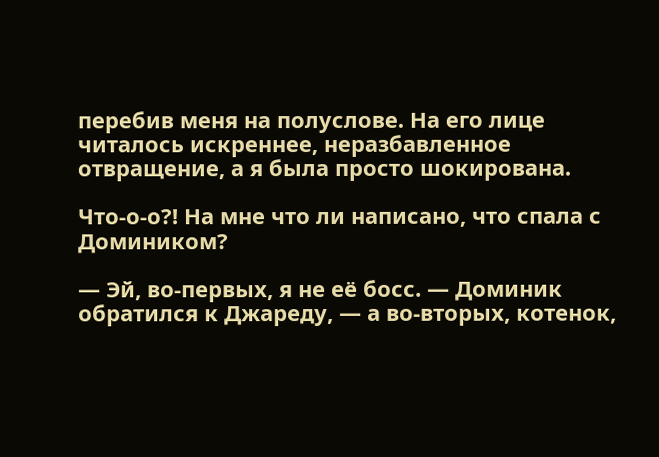перебив меня на полуслове. На его лице читалось искреннее, неразбавленное отвращение, а я была просто шокирована.

Что-о-о?! На мне что ли написано, что спала с Домиником?

— Эй, во-первых, я не её босс. — Доминик обратился к Джареду, — а во-вторых, котенок,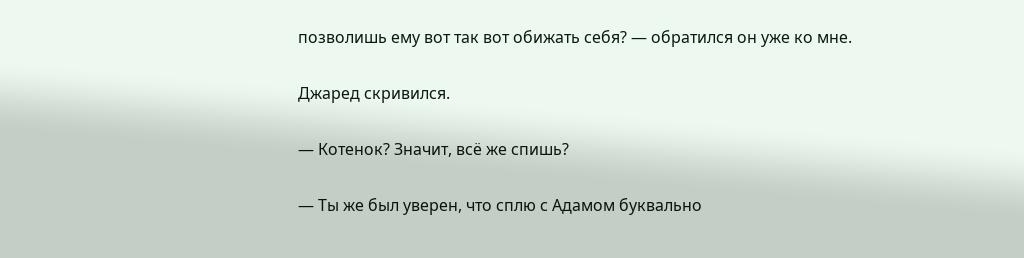позволишь ему вот так вот обижать себя? — обратился он уже ко мне.

Джаред скривился.

— Котенок? Значит, всё же спишь?

— Ты же был уверен, что сплю с Адамом буквально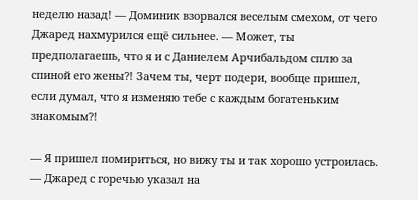неделю назад! — Доминик взорвался веселым смехом, от чего Джаред нахмурился ещё сильнее. — Может, ты предполагаешь, что я и с Даниелем Арчибальдом сплю за спиной его жены?! Зачем ты, черт подери, вообще пришел, если думал, что я изменяю тебе с каждым богатеньким знакомым?!

— Я пришел помириться, но вижу ты и так хорошо устроилась. — Джаред с горечью указал на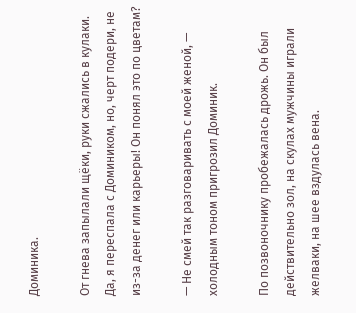Доминика.

От гнева запылали щёки, руки сжались в кулаки. Да, я переспала с Домиником, но, черт подери, не из-за денег или карьеры! Он понял это по цветам?

— Не смей так разговаривать с моей женой, — холодным тоном пригрозил Доминик.

По позвоночнику пробежалась дрожь. Он был действительно зол, на скулах мужчины играли желваки, на шее вздулась вена.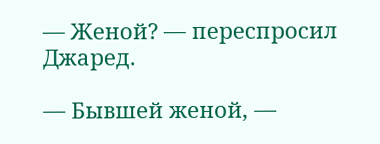— Женой? — переспросил Джаред.

— Бывшей женой, —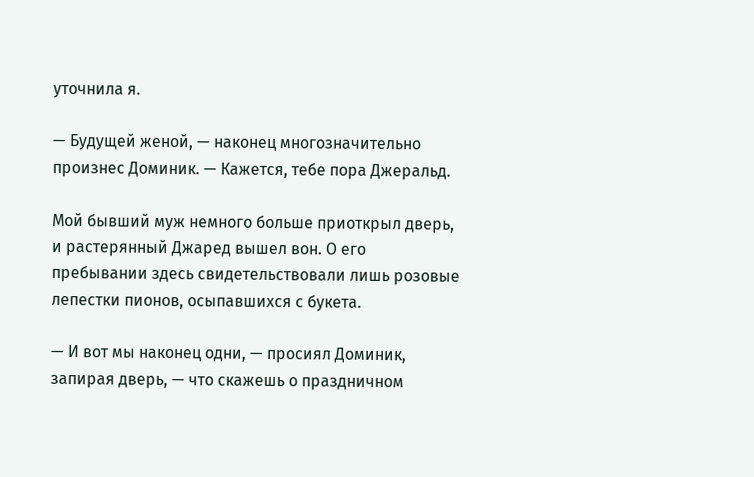уточнила я.

— Будущей женой, — наконец многозначительно произнес Доминик. — Кажется, тебе пора Джеральд.

Мой бывший муж немного больше приоткрыл дверь, и растерянный Джаред вышел вон. О его пребывании здесь свидетельствовали лишь розовые лепестки пионов, осыпавшихся с букета.

— И вот мы наконец одни, — просиял Доминик, запирая дверь, — что скажешь о праздничном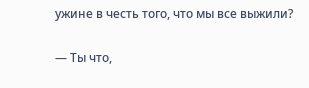ужине в честь того, что мы все выжили?

— Ты что,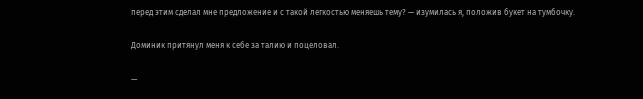перед этим сделал мне предложение и с такой легкостью меняешь тему? — изумилась я, положив букет на тумбочку.

Доминик притянул меня к себе за талию и поцеловал.

—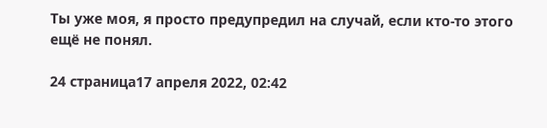Ты уже моя, я просто предупредил на случай, если кто-то этого ещё не понял.

24 страница17 апреля 2022, 02:42